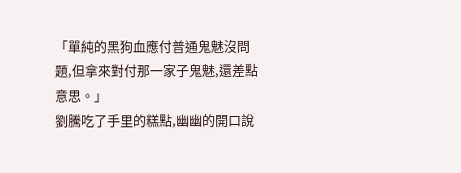「單純的黑狗血應付普通鬼魅沒問題,但拿來對付那一家子鬼魅,還差點意思。」
劉騰吃了手里的糕點,幽幽的開口說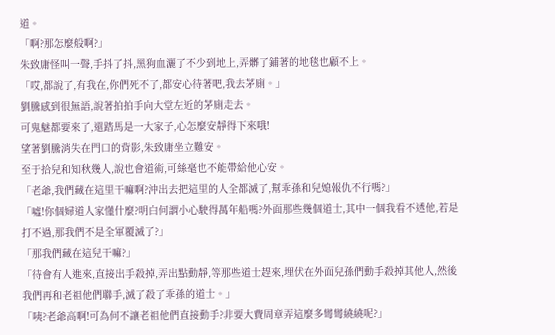道。
「啊?那怎麼般啊?」
朱致庸怪叫一聲,手抖了抖,黑狗血灑了不少到地上,弄髒了鋪著的地毯也顧不上。
「哎,都說了,有我在,你們死不了,都安心待著吧,我去茅廁。」
劉騰感到很無語,說著拍拍手向大堂左近的茅廁走去。
可鬼魅都要來了,還踏馬是一大家子,心怎麼安靜得下來哦!
望著劉騰消失在門口的背影,朱致庸坐立難安。
至于拾兒和知秋幾人,說也會道術,可絲毫也不能帶給他心安。
「老爺,我們藏在這里干嘛啊?沖出去把這里的人全都滅了,幫乖孫和兒媳報仇不行嗎?」
「噓!你個婦道人家懂什麼?明白何謂小心駛得萬年船嗎?外面那些幾個道士,其中一個我看不透他,若是打不過,那我們不是全軍覆滅了?」
「那我們藏在這兒干嘛?」
「待會有人進來,直接出手殺掉,弄出點動靜,等那些道士趕來,埋伏在外面兒孫們動手殺掉其他人,然後我們再和老祖他們聯手,滅了殺了乖孫的道士。」
「咦?老爺高啊!可為何不讓老祖他們直接動手?非要大費周章弄這麼多彎彎繞繞呢?」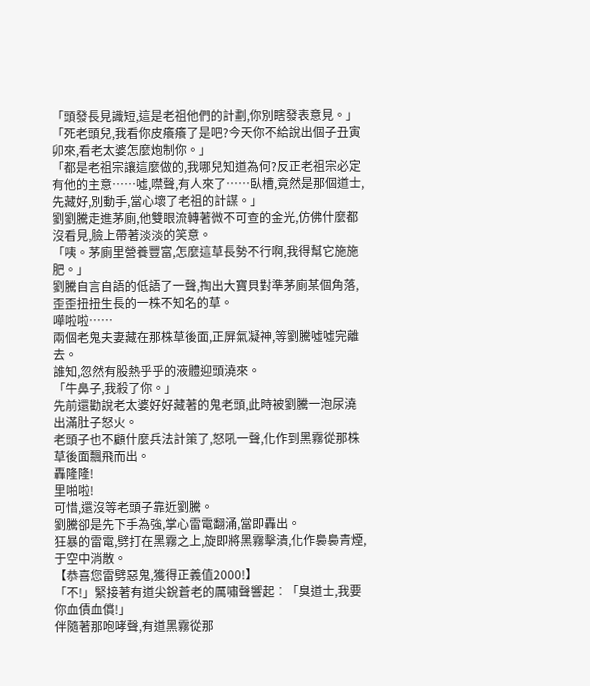「頭發長見識短,這是老祖他們的計劃,你別瞎發表意見。」
「死老頭兒,我看你皮癢癢了是吧?今天你不給說出個子丑寅卯來,看老太婆怎麼炮制你。」
「都是老祖宗讓這麼做的,我哪兒知道為何?反正老祖宗必定有他的主意……噓,噤聲,有人來了……臥槽,竟然是那個道士,先藏好,別動手,當心壞了老祖的計謀。」
劉劉騰走進茅廁,他雙眼流轉著微不可查的金光,仿佛什麼都沒看見,臉上帶著淡淡的笑意。
「咦。茅廁里營養豐富,怎麼這草長勢不行啊,我得幫它施施肥。」
劉騰自言自語的低語了一聲,掏出大寶貝對準茅廁某個角落,歪歪扭扭生長的一株不知名的草。
嘩啦啦……
兩個老鬼夫妻藏在那株草後面,正屏氣凝神,等劉騰噓噓完離去。
誰知,忽然有股熱乎乎的液體迎頭澆來。
「牛鼻子,我殺了你。」
先前還勸說老太婆好好藏著的鬼老頭,此時被劉騰一泡尿澆出滿肚子怒火。
老頭子也不顧什麼兵法計策了,怒吼一聲,化作到黑霧從那株草後面飄飛而出。
轟隆隆!
里啪啦!
可惜,還沒等老頭子靠近劉騰。
劉騰卻是先下手為強,掌心雷電翻涌,當即轟出。
狂暴的雷電,劈打在黑霧之上,旋即將黑霧擊潰,化作裊裊青煙,于空中消散。
【恭喜您雷劈惡鬼,獲得正義值2000!】
「不!」緊接著有道尖銳蒼老的厲嘯聲響起︰「臭道士,我要你血債血償!」
伴隨著那咆哮聲,有道黑霧從那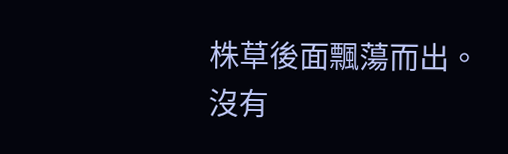株草後面飄蕩而出。
沒有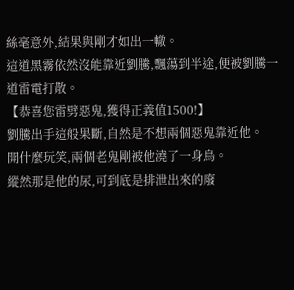絲毫意外,結果與剛才如出一轍。
這道黑霧依然沒能靠近劉騰,飄蕩到半途,便被劉騰一道雷電打散。
【恭喜您雷劈惡鬼,獲得正義值1500!】
劉騰出手這般果斷,自然是不想兩個惡鬼靠近他。
開什麼玩笑,兩個老鬼剛被他澆了一身鳥。
縱然那是他的尿,可到底是排泄出來的廢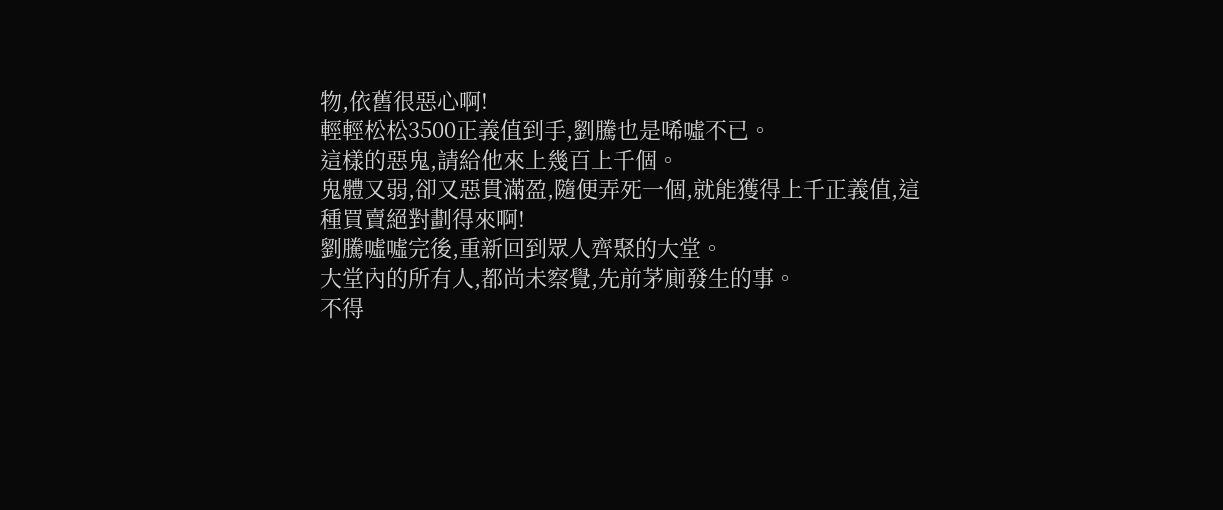物,依舊很惡心啊!
輕輕松松3500正義值到手,劉騰也是唏噓不已。
這樣的惡鬼,請給他來上幾百上千個。
鬼體又弱,卻又惡貫滿盈,隨便弄死一個,就能獲得上千正義值,這種買賣絕對劃得來啊!
劉騰噓噓完後,重新回到眾人齊聚的大堂。
大堂內的所有人,都尚未察覺,先前茅廁發生的事。
不得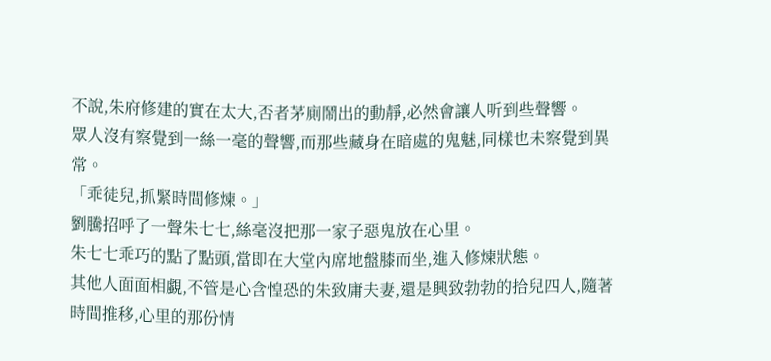不說,朱府修建的實在太大,否者茅廁鬧出的動靜,必然會讓人听到些聲響。
眾人沒有察覺到一絲一毫的聲響,而那些藏身在暗處的鬼魅,同樣也未察覺到異常。
「乖徒兒,抓緊時間修煉。」
劉騰招呼了一聲朱七七,絲毫沒把那一家子惡鬼放在心里。
朱七七乖巧的點了點頭,當即在大堂內席地盤膝而坐,進入修煉狀態。
其他人面面相覷,不管是心含惶恐的朱致庸夫妻,還是興致勃勃的拾兒四人,隨著時間推移,心里的那份情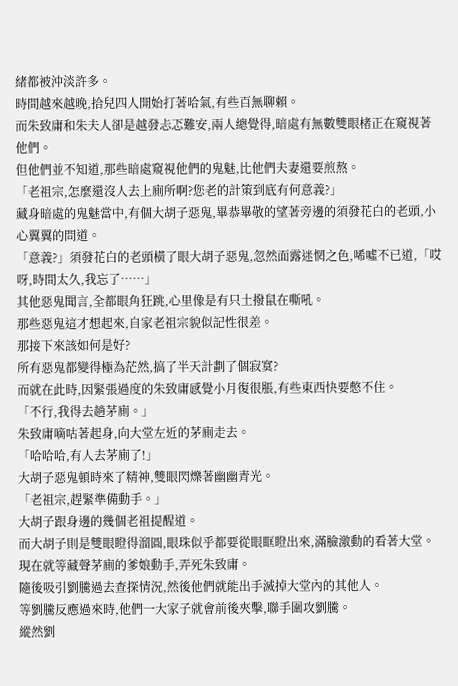緒都被沖淡許多。
時間越來越晚,拾兒四人開始打著哈氣,有些百無聊賴。
而朱致庸和朱夫人卻是越發忐忑難安,兩人總覺得,暗處有無數雙眼楮正在窺視著他們。
但他們並不知道,那些暗處窺視他們的鬼魅,比他們夫妻還要煎熬。
「老祖宗,怎麼還沒人去上廁所啊?您老的計策到底有何意義?」
藏身暗處的鬼魅當中,有個大胡子惡鬼,畢恭畢敬的望著旁邊的須發花白的老頭,小心翼翼的問道。
「意義?」須發花白的老頭橫了眼大胡子惡鬼,忽然面露迷惘之色,唏噓不已道,「哎呀,時間太久,我忘了……」
其他惡鬼聞言,全都眼角狂跳,心里像是有只土撥鼠在嘶吼。
那些惡鬼這才想起來,自家老祖宗貌似記性很差。
那接下來該如何是好?
所有惡鬼都變得極為茫然,搞了半天計劃了個寂寞?
而就在此時,因緊張過度的朱致庸感覺小月復很脹,有些東西快要憋不住。
「不行,我得去趟茅廁。」
朱致庸嘀咕著起身,向大堂左近的茅廁走去。
「哈哈哈,有人去茅廁了!」
大胡子惡鬼頓時來了精神,雙眼閃爍著幽幽青光。
「老祖宗,趕緊準備動手。」
大胡子跟身邊的幾個老祖提醒道。
而大胡子則是雙眼瞪得溜圓,眼珠似乎都要從眼眶瞪出來,滿臉激動的看著大堂。
現在就等藏聲茅廁的爹娘動手,弄死朱致庸。
隨後吸引劉騰過去查探情況,然後他們就能出手滅掉大堂內的其他人。
等劉騰反應過來時,他們一大家子就會前後夾擊,聯手圍攻劉騰。
縱然劉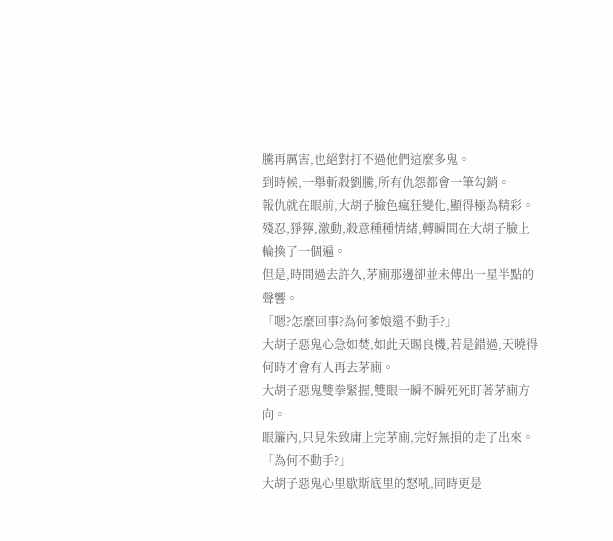騰再厲害,也絕對打不過他們這麼多鬼。
到時候,一舉斬殺劉騰,所有仇怨都會一筆勾銷。
報仇就在眼前,大胡子臉色瘋狂變化,顯得極為精彩。
殘忍,猙獰,激動,殺意種種情緒,轉瞬間在大胡子臉上輪換了一個遍。
但是,時間過去許久,茅廁那邊卻並未傳出一星半點的聲響。
「嗯?怎麼回事?為何爹娘還不動手?」
大胡子惡鬼心急如焚,如此天賜良機,若是錯過,天曉得何時才會有人再去茅廁。
大胡子惡鬼雙拳緊握,雙眼一瞬不瞬死死盯著茅廁方向。
眼簾內,只見朱致庸上完茅廁,完好無損的走了出來。
「為何不動手?」
大胡子惡鬼心里歇斯底里的怒吼,同時更是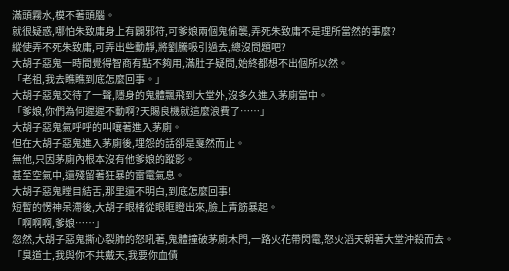滿頭霧水,模不著頭腦。
就很疑惑,哪怕朱致庸身上有闢邪符,可爹娘兩個鬼偷襲,弄死朱致庸不是理所當然的事麼?
縱使弄不死朱致庸,可弄出些動靜,將劉騰吸引過去,總沒問題吧?
大胡子惡鬼一時間覺得智商有點不夠用,滿肚子疑問,始終都想不出個所以然。
「老祖,我去瞧瞧到底怎麼回事。」
大胡子惡鬼交待了一聲,隱身的鬼體飄飛到大堂外,沒多久進入茅廁當中。
「爹娘,你們為何遲遲不動啊?天賜良機就這麼浪費了……」
大胡子惡鬼氣呼呼的叫嚷著進入茅廁。
但在大胡子惡鬼進入茅廁後,埋怨的話卻是戛然而止。
無他,只因茅廁內根本沒有他爹娘的蹤影。
甚至空氣中,還殘留著狂暴的雷電氣息。
大胡子惡鬼瞠目結舌,那里還不明白,到底怎麼回事!
短暫的愣神呆滯後,大胡子眼楮從眼眶瞪出來,臉上青筋暴起。
「啊啊啊,爹娘……」
忽然,大胡子惡鬼撕心裂肺的怒吼著,鬼體撞破茅廁木門,一路火花帶閃電,怒火滔天朝著大堂沖殺而去。
「臭道士,我與你不共戴天,我要你血債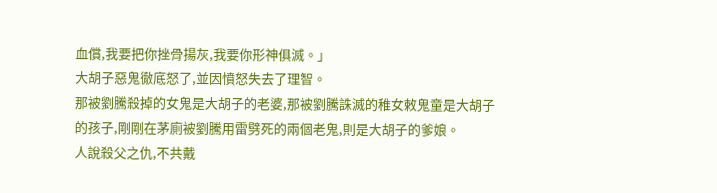血償,我要把你挫骨揚灰,我要你形神俱滅。」
大胡子惡鬼徹底怒了,並因憤怒失去了理智。
那被劉騰殺掉的女鬼是大胡子的老婆,那被劉騰誅滅的稚女敕鬼童是大胡子的孩子,剛剛在茅廁被劉騰用雷劈死的兩個老鬼,則是大胡子的爹娘。
人說殺父之仇,不共戴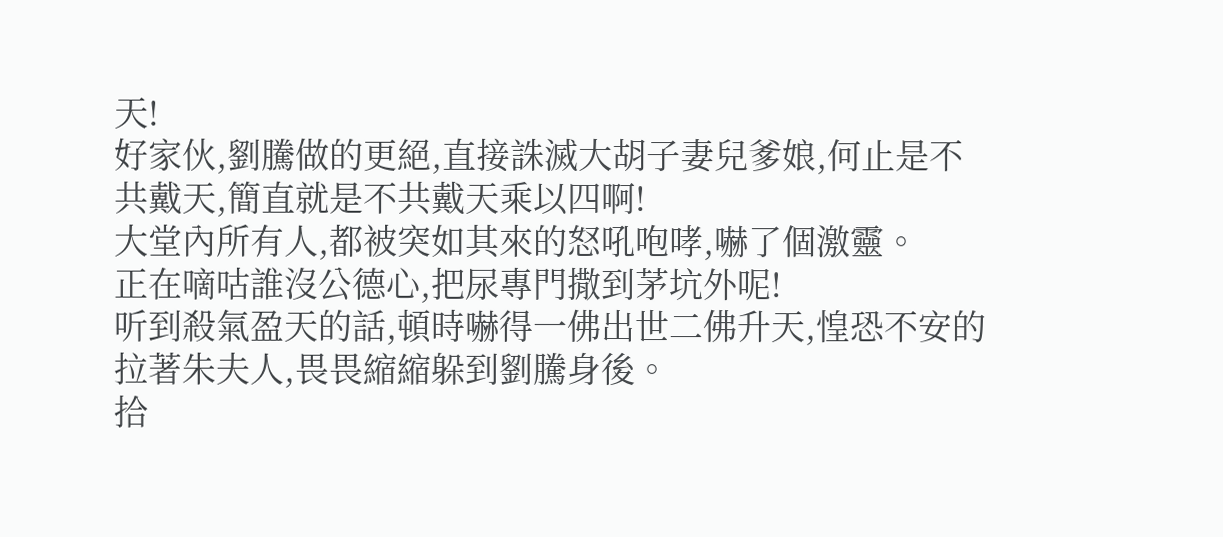天!
好家伙,劉騰做的更絕,直接誅滅大胡子妻兒爹娘,何止是不共戴天,簡直就是不共戴天乘以四啊!
大堂內所有人,都被突如其來的怒吼咆哮,嚇了個激靈。
正在嘀咕誰沒公德心,把尿專門撒到茅坑外呢!
听到殺氣盈天的話,頓時嚇得一佛出世二佛升天,惶恐不安的拉著朱夫人,畏畏縮縮躲到劉騰身後。
拾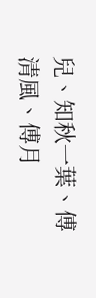兒、知秋一葉、傅清風、傅月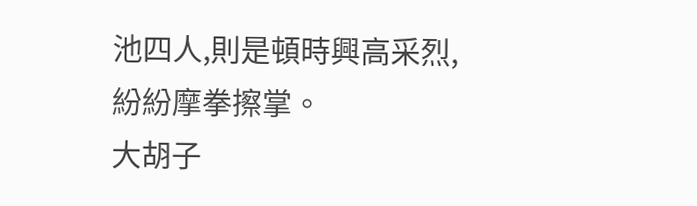池四人,則是頓時興高采烈,紛紛摩拳擦掌。
大胡子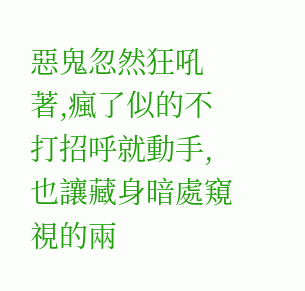惡鬼忽然狂吼著,瘋了似的不打招呼就動手,也讓藏身暗處窺視的兩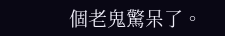個老鬼驚呆了。